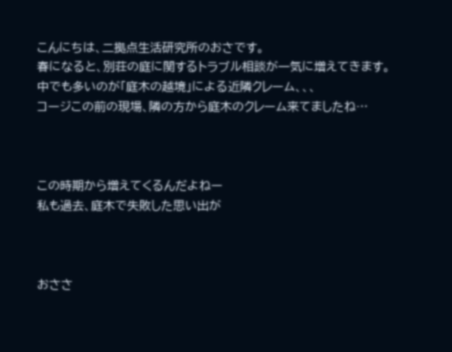こんにちは、二拠点生活研究所のおさです。
春になると、別荘の庭に関するトラブル相談が一気に増えてきます。
中でも多いのが「庭木の越境」による近隣クレーム、、、
コージこの前の現場、隣の方から庭木のクレーム来てましたね…



この時期から増えてくるんだよねー
私も過去、庭木で失敗した思い出が



おささ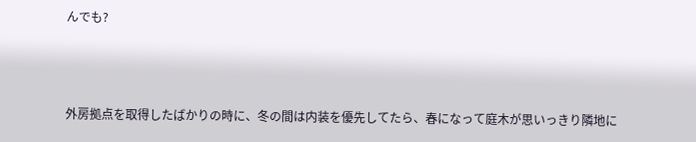んでも?



外房拠点を取得したばかりの時に、冬の間は内装を優先してたら、春になって庭木が思いっきり隣地に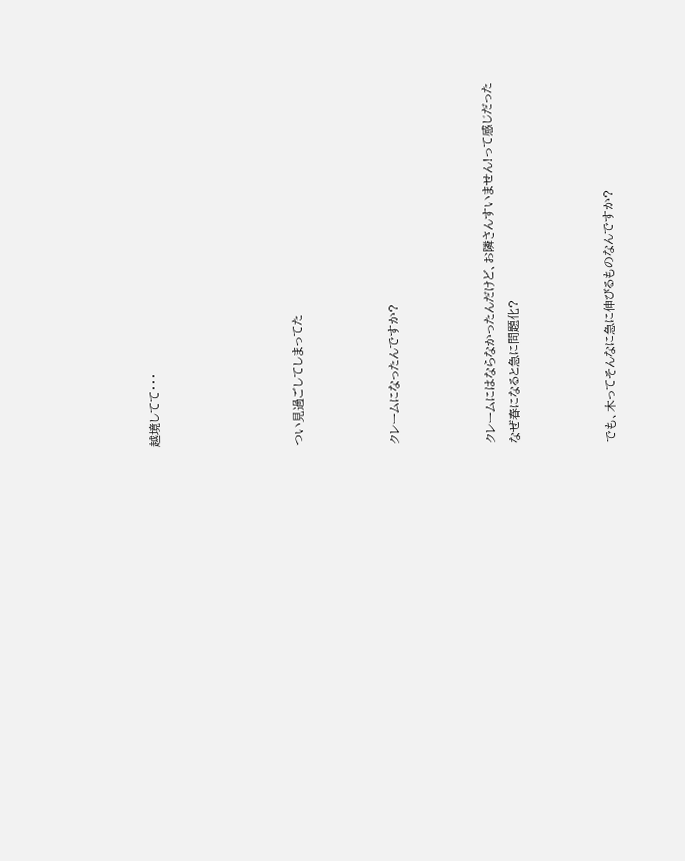越境してて・・・





つい見過ごしてしまってた



クレームになったんですか?



クレームにはならなかったんだけど、お隣さんすいません!って感じだった
なぜ春になると急に問題化?



でも、木ってそんなに急に伸びるものなんですか?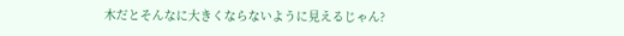木だとそんなに大きくならないように見えるじゃん?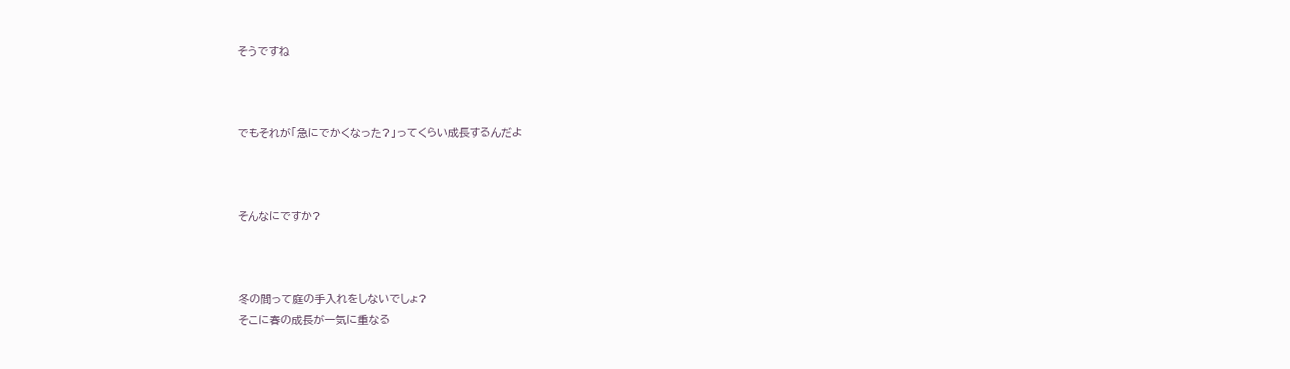そうですね



でもそれが「急にでかくなった?」ってくらい成長するんだよ



そんなにですか?



冬の間って庭の手入れをしないでしょ?
そこに春の成長が一気に重なる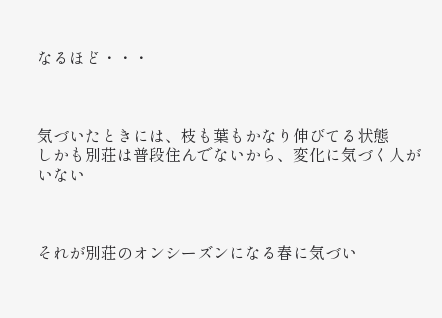なるほど・・・



気づいたときには、枝も葉もかなり伸びてる状態
しかも別荘は普段住んでないから、変化に気づく人がいない



それが別荘のオンシーズンになる春に気づい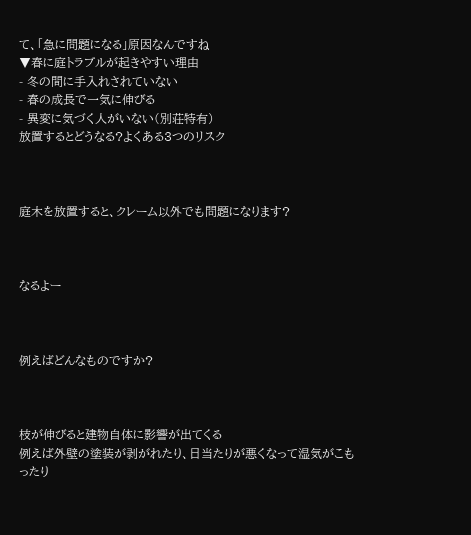て、「急に問題になる」原因なんですね
▼春に庭トラブルが起きやすい理由
- 冬の間に手入れされていない
- 春の成長で一気に伸びる
- 異変に気づく人がいない(別荘特有)
放置するとどうなる?よくある3つのリスク



庭木を放置すると、クレーム以外でも問題になります?



なるよー



例えばどんなものですか?



枝が伸びると建物自体に影響が出てくる
例えば外壁の塗装が剥がれたり、日当たりが悪くなって湿気がこもったり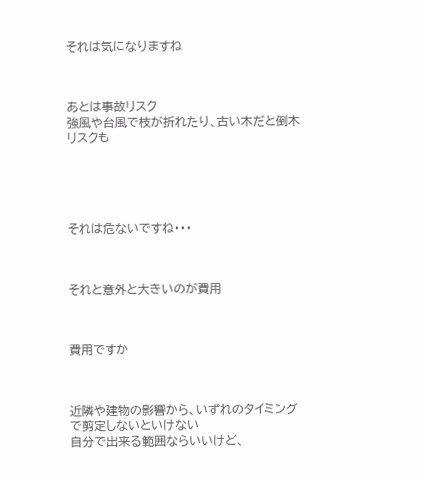それは気になりますね



あとは事故リスク
強風や台風で枝が折れたり、古い木だと倒木リスクも





それは危ないですね・・・



それと意外と大きいのが費用



費用ですか



近隣や建物の影響から、いずれのタイミングで剪定しないといけない
自分で出来る範囲ならいいけど、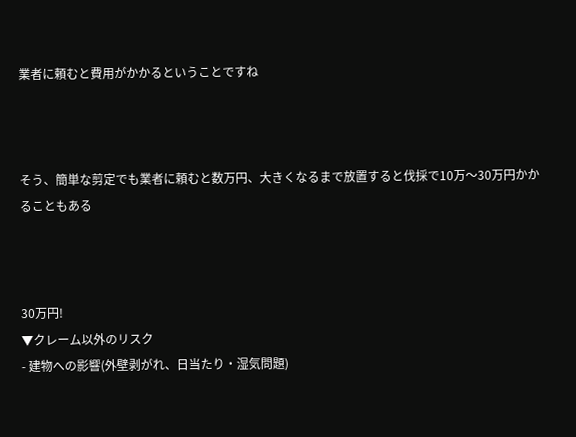業者に頼むと費用がかかるということですね



そう、簡単な剪定でも業者に頼むと数万円、大きくなるまで放置すると伐採で10万〜30万円かかることもある



30万円!
▼クレーム以外のリスク
- 建物への影響(外壁剥がれ、日当たり・湿気問題)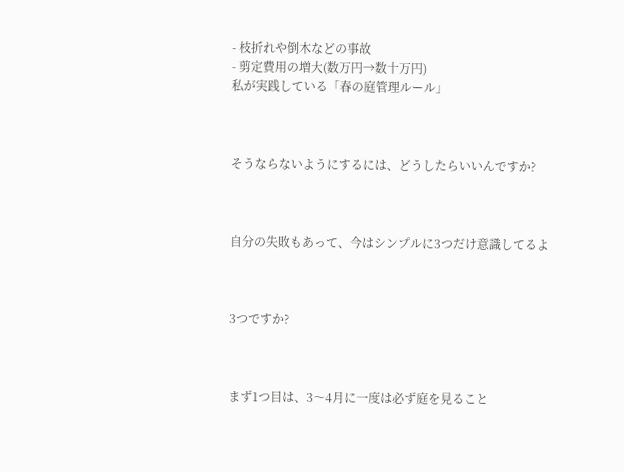- 枝折れや倒木などの事故
- 剪定費用の増大(数万円→数十万円)
私が実践している「春の庭管理ルール」



そうならないようにするには、どうしたらいいんですか?



自分の失敗もあって、今はシンプルに3つだけ意識してるよ



3つですか?



まず1つ目は、3〜4月に一度は必ず庭を見ること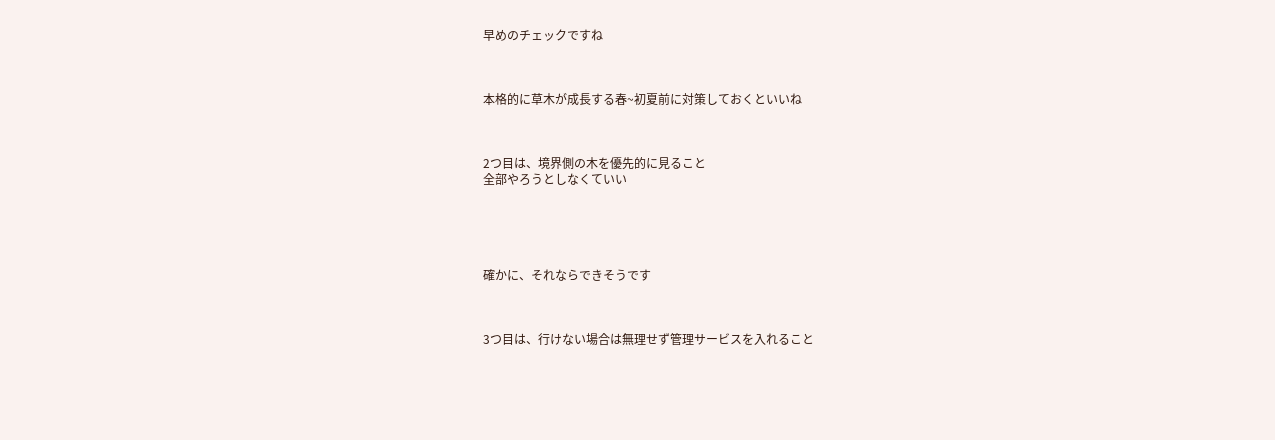早めのチェックですね



本格的に草木が成長する春~初夏前に対策しておくといいね



2つ目は、境界側の木を優先的に見ること
全部やろうとしなくていい





確かに、それならできそうです



3つ目は、行けない場合は無理せず管理サービスを入れること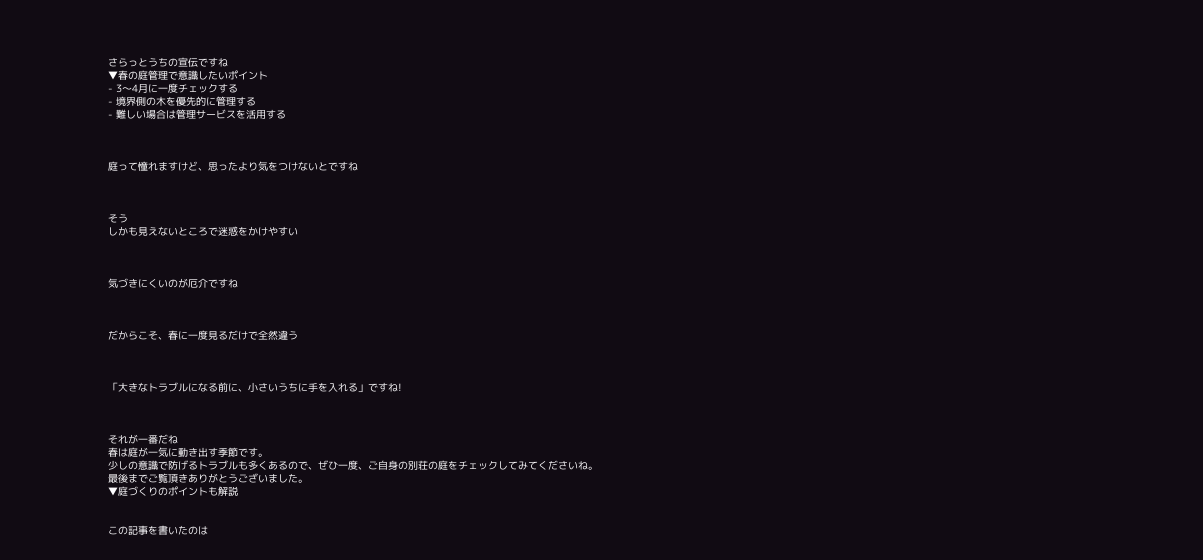さらっとうちの宣伝ですね
▼春の庭管理で意識したいポイント
- 3〜4月に一度チェックする
- 境界側の木を優先的に管理する
- 難しい場合は管理サービスを活用する



庭って憧れますけど、思ったより気をつけないとですね



そう
しかも見えないところで迷惑をかけやすい



気づきにくいのが厄介ですね



だからこそ、春に一度見るだけで全然違う



「大きなトラブルになる前に、小さいうちに手を入れる」ですね!



それが一番だね
春は庭が一気に動き出す季節です。
少しの意識で防げるトラブルも多くあるので、ぜひ一度、ご自身の別荘の庭をチェックしてみてくださいね。
最後までご覧頂きありがとうございました。
▼庭づくりのポイントも解説


この記事を書いたのは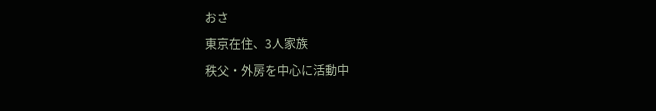おさ
東京在住、3人家族
秩父・外房を中心に活動中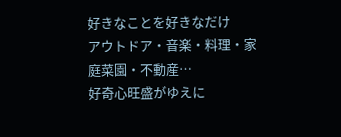好きなことを好きなだけ
アウトドア・音楽・料理・家庭菜園・不動産…
好奇心旺盛がゆえに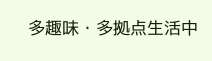多趣味・多拠点生活中